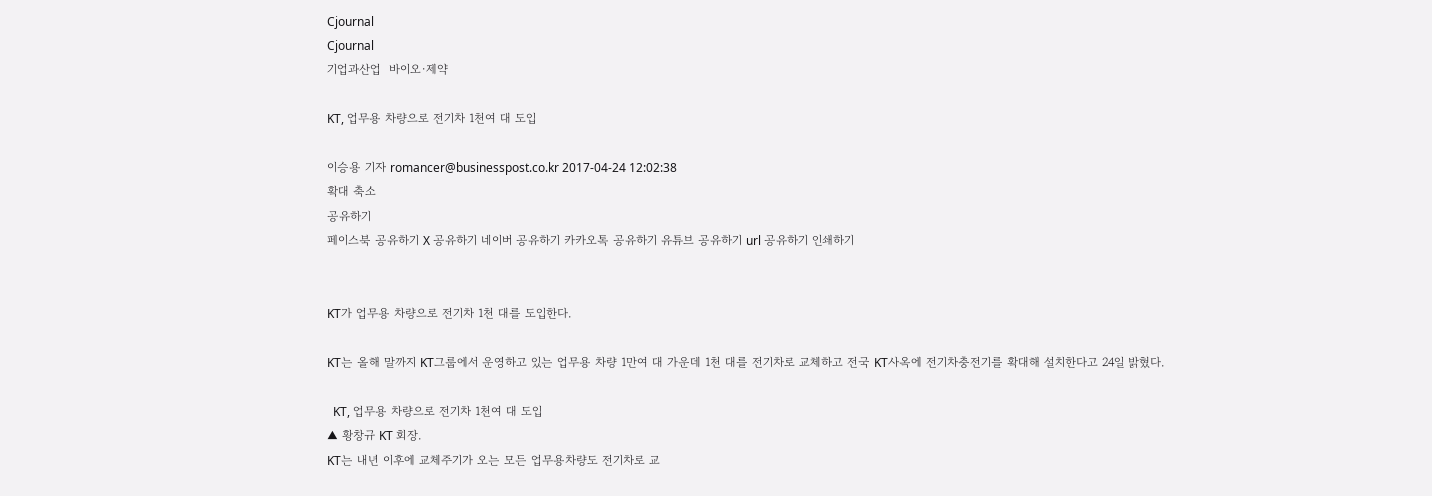Cjournal
Cjournal
기업과산업  바이오·제약

KT, 업무용 차량으로 전기차 1천여 대 도입

이승용 기자 romancer@businesspost.co.kr 2017-04-24 12:02:38
확대 축소
공유하기
페이스북 공유하기 X 공유하기 네이버 공유하기 카카오톡 공유하기 유튜브 공유하기 url 공유하기 인쇄하기


KT가 업무용 차량으로 전기차 1천 대를 도입한다.

KT는 올해 말까지 KT그룹에서 운영하고 있는 업무용 차량 1만여 대 가운데 1천 대를 전기차로 교체하고 전국 KT사옥에 전기차충전기를 확대해 설치한다고 24일 밝혔다.

  KT, 업무용 차량으로 전기차 1천여 대 도입
▲ 황창규 KT 회장.
KT는 내년 이후에 교체주기가 오는 모든 업무용차량도 전기차로 교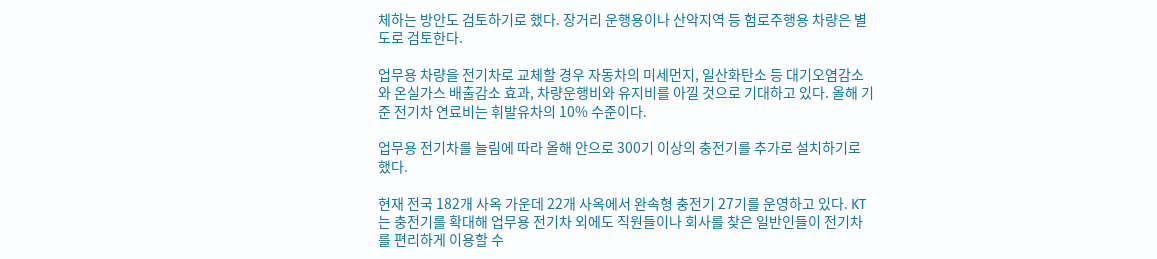체하는 방안도 검토하기로 했다. 장거리 운행용이나 산악지역 등 험로주행용 차량은 별도로 검토한다.

업무용 차량을 전기차로 교체할 경우 자동차의 미세먼지, 일산화탄소 등 대기오염감소와 온실가스 배출감소 효과, 차량운행비와 유지비를 아낄 것으로 기대하고 있다. 올해 기준 전기차 연료비는 휘발유차의 10% 수준이다.

업무용 전기차를 늘림에 따라 올해 안으로 300기 이상의 충전기를 추가로 설치하기로 했다.

현재 전국 182개 사옥 가운데 22개 사옥에서 완속형 충전기 27기를 운영하고 있다. KT는 충전기를 확대해 업무용 전기차 외에도 직원들이나 회사를 찾은 일반인들이 전기차를 편리하게 이용할 수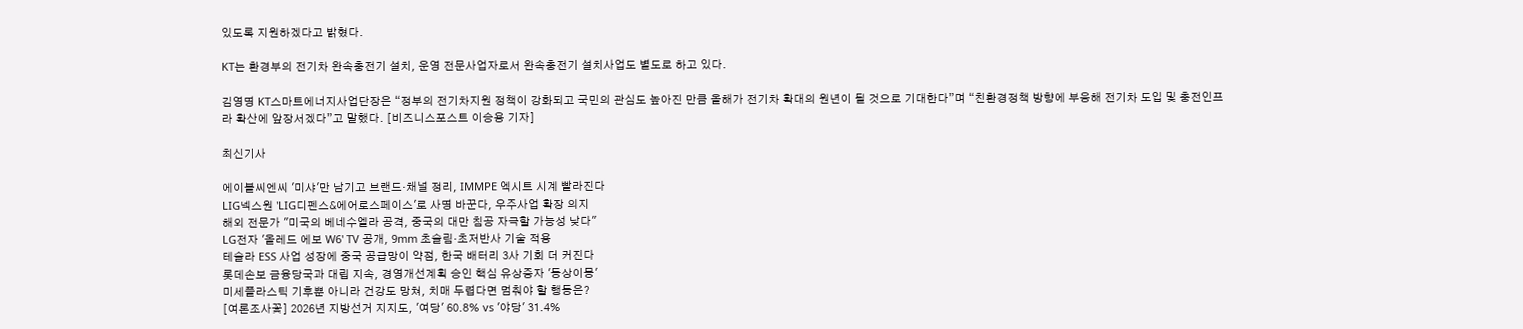있도록 지원하겠다고 밝혔다.

KT는 환경부의 전기차 완속충전기 설치, 운영 전문사업자로서 완속충전기 설치사업도 별도로 하고 있다.

김영명 KT스마트에너지사업단장은 “정부의 전기차지원 정책이 강화되고 국민의 관심도 높아진 만큼 올해가 전기차 확대의 원년이 될 것으로 기대한다”며 “친환경정책 방향에 부응해 전기차 도입 및 충전인프라 확산에 앞장서겠다”고 말했다. [비즈니스포스트 이승용 기자]

최신기사

에이블씨엔씨 '미샤'만 남기고 브랜드·채널 정리, IMMPE 엑시트 시계 빨라진다
LIG넥스원 'LIG디펜스&에어로스페이스'로 사명 바꾼다, 우주사업 확장 의지
해외 전문가 "미국의 베네수엘라 공격, 중국의 대만 침공 자극할 가능성 낮다"
LG전자 '올레드 에보 W6' TV 공개, 9mm 초슬림·초저반사 기술 적용
테슬라 ESS 사업 성장에 중국 공급망이 약점, 한국 배터리 3사 기회 더 커진다
롯데손보 금융당국과 대립 지속, 경영개선계획 승인 핵심 유상증자 '동상이몽'
미세플라스틱 기후뿐 아니라 건강도 망쳐, 치매 두렵다면 멈춰야 할 행동은?
[여론조사꽃] 2026년 지방선거 지지도, '여당' 60.8% vs '야당' 31.4%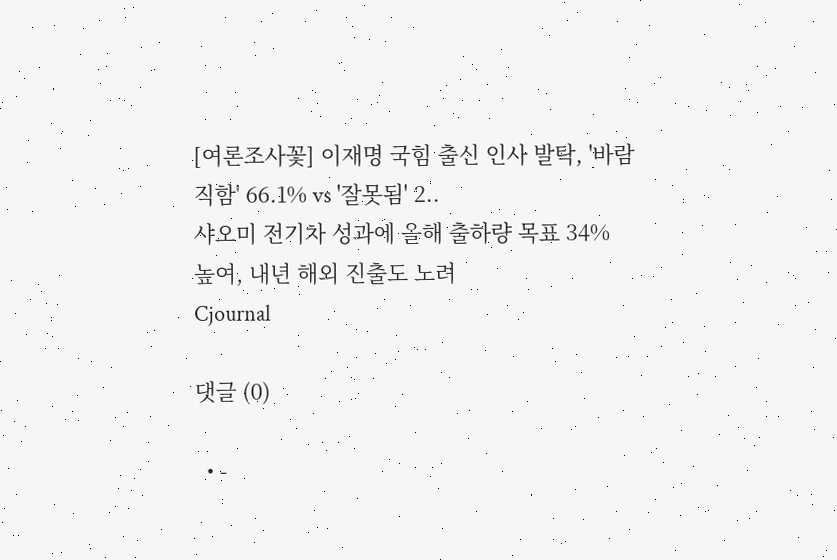[여론조사꽃] 이재명 국힘 출신 인사 발탁, '바람직함' 66.1% vs '잘못됨' 2..
샤오미 전기차 성과에 올해 출하량 목표 34% 높여, 내년 해외 진출도 노려
Cjournal

댓글 (0)

  • -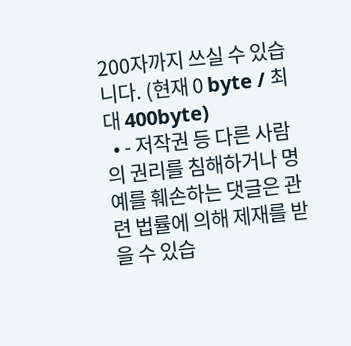200자까지 쓰실 수 있습니다. (현재 0 byte / 최대 400byte)
  • - 저작권 등 다른 사람의 권리를 침해하거나 명예를 훼손하는 댓글은 관련 법률에 의해 제재를 받을 수 있습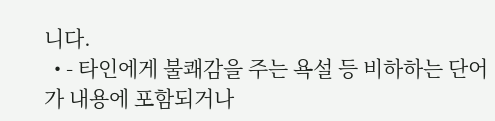니다.
  • - 타인에게 불쾌감을 주는 욕설 등 비하하는 단어가 내용에 포함되거나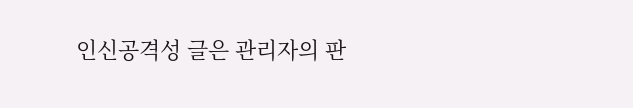인신공격성 글은 관리자의 판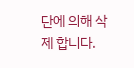단에 의해 삭제 합니다.